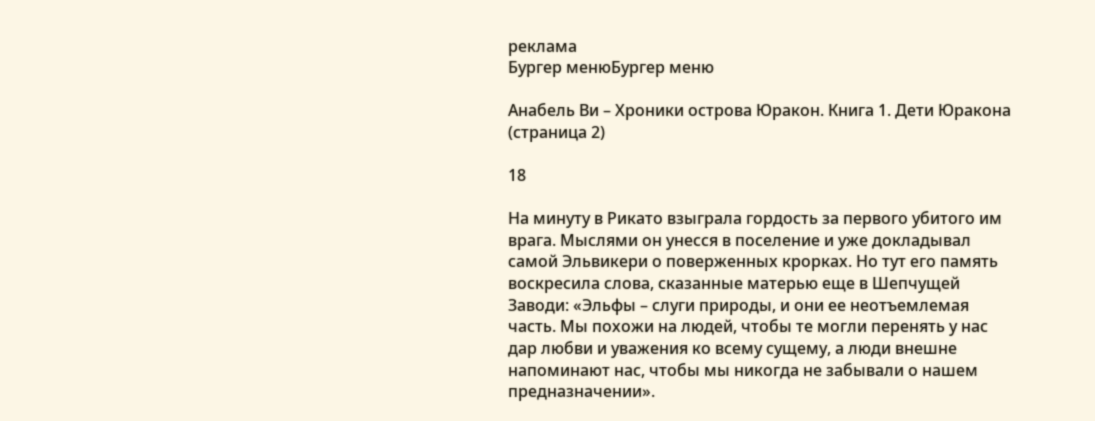реклама
Бургер менюБургер меню

Анабель Ви – Хроники острова Юракон. Книга 1. Дети Юракона (страница 2)

18

На минуту в Рикато взыграла гордость за первого убитого им врага. Мыслями он унесся в поселение и уже докладывал самой Эльвикери о поверженных крорках. Но тут его память воскресила слова, сказанные матерью еще в Шепчущей Заводи: «Эльфы – слуги природы, и они ее неотъемлемая часть. Мы похожи на людей, чтобы те могли перенять у нас дар любви и уважения ко всему сущему, а люди внешне напоминают нас, чтобы мы никогда не забывали о нашем предназначении».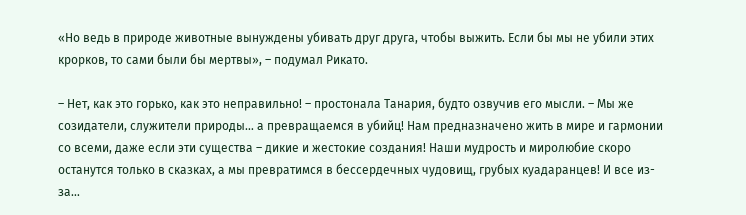«Но ведь в природе животные вынуждены убивать друг друга, чтобы выжить. Если бы мы не убили этих крорков, то сами были бы мертвы», – подумал Рикато.

– Нет, как это горько, как это неправильно! – простонала Танария, будто озвучив его мысли. – Мы же созидатели, служители природы… а превращаемся в убийц! Нам предназначено жить в мире и гармонии со всеми, даже если эти существа – дикие и жестокие создания! Наши мудрость и миролюбие скоро останутся только в сказках, а мы превратимся в бессердечных чудовищ, грубых куадаранцев! И все из-за…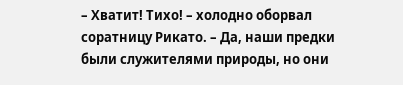– Хватит! Тихо! – холодно оборвал соратницу Рикато. – Да, наши предки были служителями природы, но они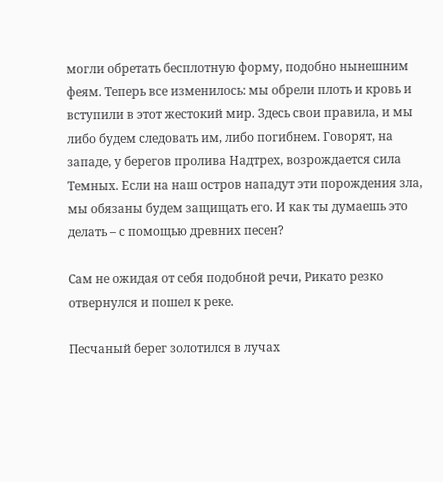могли обретать бесплотную форму, подобно нынешним феям. Теперь все изменилось: мы обрели плоть и кровь и вступили в этот жестокий мир. Здесь свои правила, и мы либо будем следовать им, либо погибнем. Говорят, на западе, у берегов пролива Надтрех, возрождается сила Темных. Если на наш остров нападут эти порождения зла, мы обязаны будем защищать его. И как ты думаешь это делать – с помощью древних песен?

Сам не ожидая от себя подобной речи, Рикато резко отвернулся и пошел к реке.

Песчаный берег золотился в лучах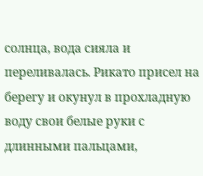солнца, вода сияла и переливалась. Рикато присел на берегу и окунул в прохладную воду свои белые руки с длинными пальцами,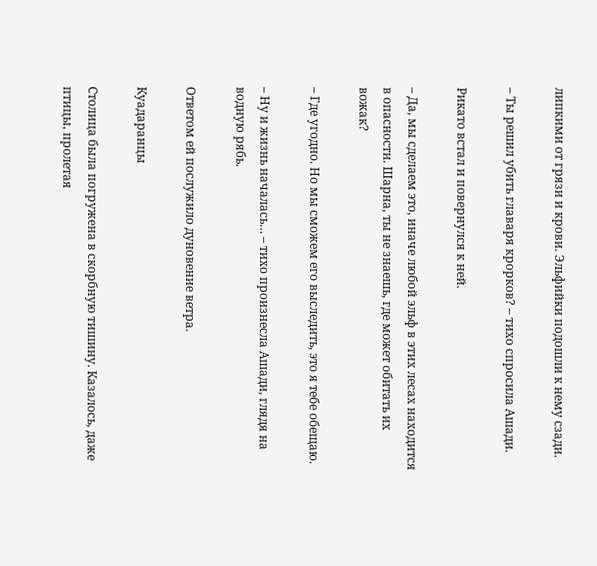липкими от грязи и крови. Эльфийки подошли к нему сзади.

– Ты решил убить главаря крорков? – тихо спросила Ашади.

Рикато встал и повернулся к ней.

– Да, мы сделаем это, иначе любой эльф в этих лесах находится в опасности. Шарна, ты не знаешь, где может обитать их вожак?

– Где угодно. Но мы сможем его выследить, это я тебе обещаю.

– Ну и жизнь началась… – тихо произнесла Ашади, глядя на водную рябь.

Ответом ей послужило дуновение ветра.

Куадаранцы

Столица была погружена в скорбную тишину. Казалось, даже птицы, пролетая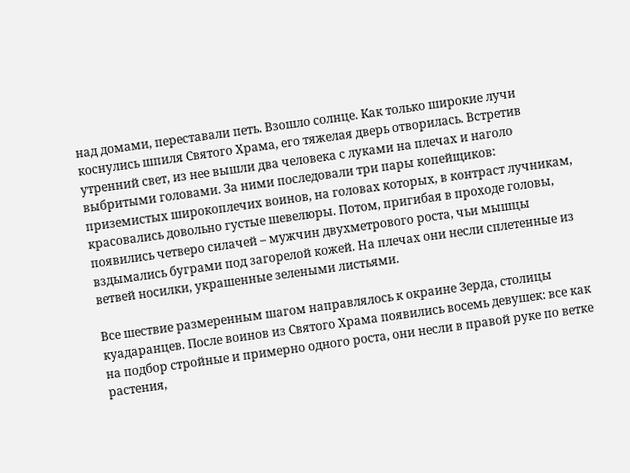над домами, переставали петь. Взошло солнце. Как только широкие лучи коснулись шпиля Святого Храма, его тяжелая дверь отворилась. Встретив утренний свет, из нее вышли два человека с луками на плечах и наголо выбритыми головами. За ними последовали три пары копейщиков: приземистых широкоплечих воинов, на головах которых, в контраст лучникам, красовались довольно густые шевелюры. Потом, пригибая в проходе головы, появились четверо силачей – мужчин двухметрового роста, чьи мышцы вздымались буграми под загорелой кожей. На плечах они несли сплетенные из ветвей носилки, украшенные зелеными листьями.

Все шествие размеренным шагом направлялось к окраине Зерда, столицы куадаранцев. После воинов из Святого Храма появились восемь девушек: все как на подбор стройные и примерно одного роста, они несли в правой руке по ветке растения,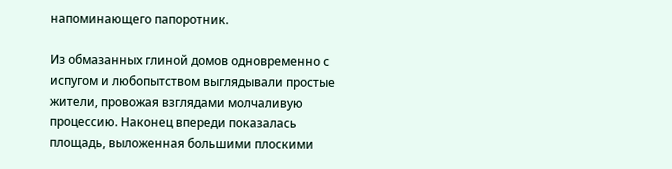напоминающего папоротник.

Из обмазанных глиной домов одновременно с испугом и любопытством выглядывали простые жители, провожая взглядами молчаливую процессию. Наконец впереди показалась площадь, выложенная большими плоскими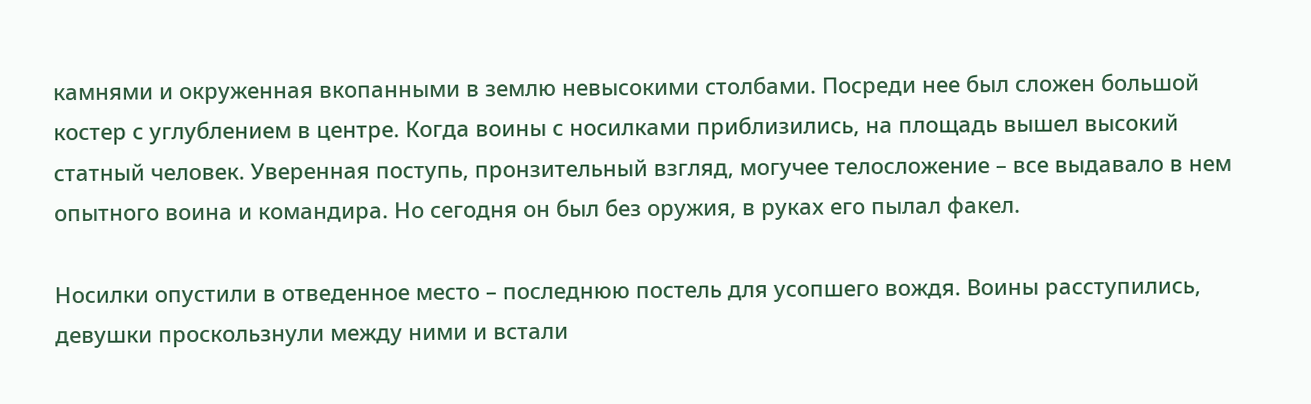камнями и окруженная вкопанными в землю невысокими столбами. Посреди нее был сложен большой костер с углублением в центре. Когда воины с носилками приблизились, на площадь вышел высокий статный человек. Уверенная поступь, пронзительный взгляд, могучее телосложение – все выдавало в нем опытного воина и командира. Но сегодня он был без оружия, в руках его пылал факел.

Носилки опустили в отведенное место – последнюю постель для усопшего вождя. Воины расступились, девушки проскользнули между ними и встали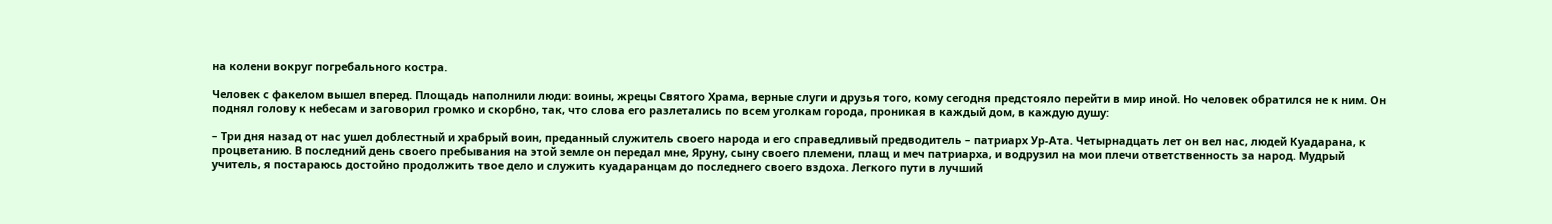на колени вокруг погребального костра.

Человек с факелом вышел вперед. Площадь наполнили люди: воины, жрецы Святого Храма, верные слуги и друзья того, кому сегодня предстояло перейти в мир иной. Но человек обратился не к ним. Он поднял голову к небесам и заговорил громко и скорбно, так, что слова его разлетались по всем уголкам города, проникая в каждый дом, в каждую душу:

– Три дня назад от нас ушел доблестный и храбрый воин, преданный служитель своего народа и его справедливый предводитель – патриарх Ур-Ата. Четырнадцать лет он вел нас, людей Куадарана, к процветанию. В последний день своего пребывания на этой земле он передал мне, Яруну, сыну своего племени, плащ и меч патриарха, и водрузил на мои плечи ответственность за народ. Мудрый учитель, я постараюсь достойно продолжить твое дело и служить куадаранцам до последнего своего вздоха. Легкого пути в лучший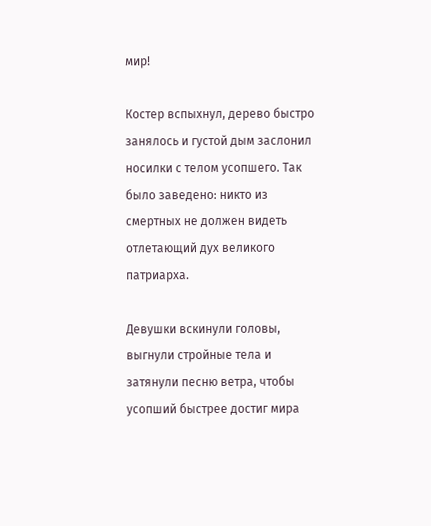мир!

Костер вспыхнул, дерево быстро занялось и густой дым заслонил носилки с телом усопшего. Так было заведено: никто из смертных не должен видеть отлетающий дух великого патриарха.

Девушки вскинули головы, выгнули стройные тела и затянули песню ветра, чтобы усопший быстрее достиг мира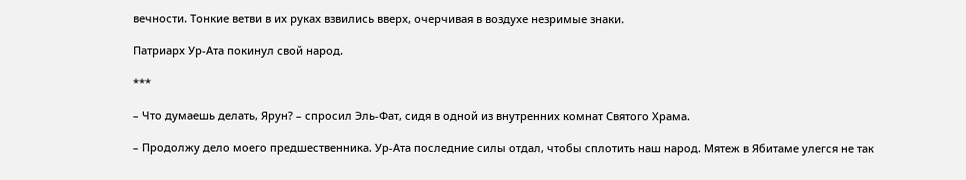вечности. Тонкие ветви в их руках взвились вверх, очерчивая в воздухе незримые знаки.

Патриарх Ур-Ата покинул свой народ.

***

– Что думаешь делать, Ярун? – спросил Эль-Фат, сидя в одной из внутренних комнат Святого Храма.

– Продолжу дело моего предшественника. Ур-Ата последние силы отдал, чтобы сплотить наш народ. Мятеж в Ябитаме улегся не так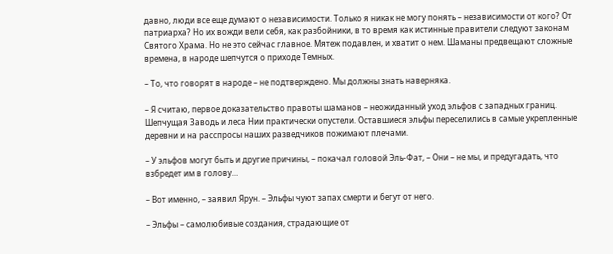давно, люди все еще думают о независимости. Только я никак не могу понять – независимости от кого? От патриарха? Но их вожди вели себя, как разбойники, в то время как истинные правители следуют законам Святого Храма. Но не это сейчас главное. Мятеж подавлен, и хватит о нем. Шаманы предвещают сложные времена, в народе шепчутся о приходе Темных.

– То, что говорят в народе – не подтверждено. Мы должны знать наверняка.

– Я считаю, первое доказательство правоты шаманов – неожиданный уход эльфов с западных границ. Шепчущая Заводь и леса Нии практически опустели. Оставшиеся эльфы переселились в самые укрепленные деревни и на расспросы наших разведчиков пожимают плечами.

– У эльфов могут быть и другие причины, – покачал головой Эль-Фат, – Они – не мы, и предугадать, что взбредет им в голову…

– Вот именно, – заявил Ярун. – Эльфы чуют запах смерти и бегут от него.

– Эльфы – самолюбивые создания, страдающие от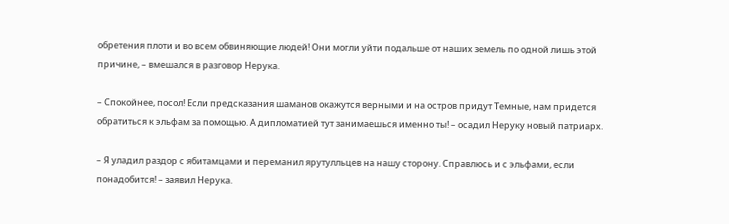обретения плоти и во всем обвиняющие людей! Они могли уйти подальше от наших земель по одной лишь этой причине, – вмешался в разговор Нерука.

– Спокойнее, посол! Если предсказания шаманов окажутся верными и на остров придут Темные, нам придется обратиться к эльфам за помощью. А дипломатией тут занимаешься именно ты! – осадил Неруку новый патриарх.

– Я уладил раздор с ябитамцами и переманил ярутулльцев на нашу сторону. Справлюсь и с эльфами, если понадобится! – заявил Нерука.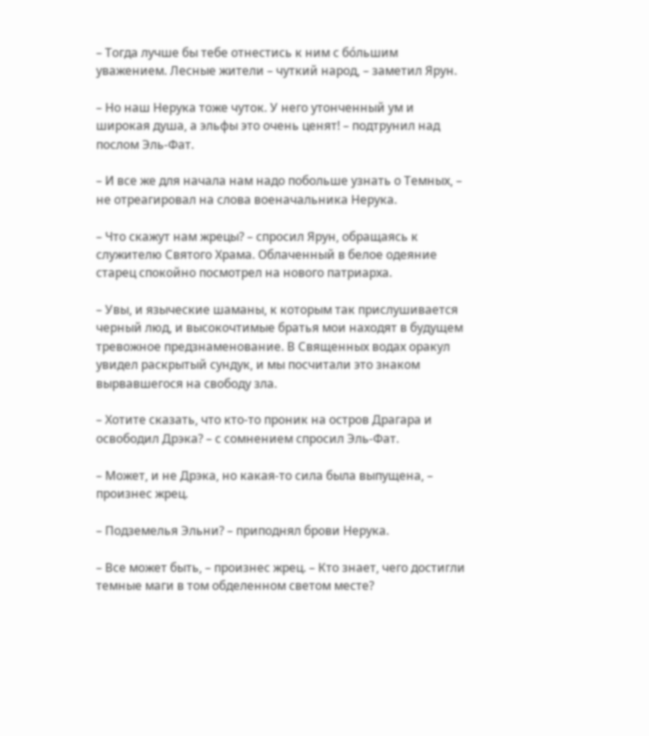– Тогда лучше бы тебе отнестись к ним с бо́льшим уважением. Лесные жители – чуткий народ, – заметил Ярун.

– Но наш Нерука тоже чуток. У него утонченный ум и широкая душа, а эльфы это очень ценят! – подтрунил над послом Эль-Фат.

– И все же для начала нам надо побольше узнать о Темных, – не отреагировал на слова военачальника Нерука.

– Что скажут нам жрецы? – спросил Ярун, обращаясь к служителю Святого Храма. Облаченный в белое одеяние старец спокойно посмотрел на нового патриарха.

– Увы, и языческие шаманы, к которым так прислушивается черный люд, и высокочтимые братья мои находят в будущем тревожное предзнаменование. В Священных водах оракул увидел раскрытый сундук, и мы посчитали это знаком вырвавшегося на свободу зла.

– Хотите сказать, что кто-то проник на остров Драгара и освободил Дрэка? – с сомнением спросил Эль-Фат.

– Может, и не Дрэка, но какая-то сила была выпущена, – произнес жрец.

– Подземелья Эльни? – приподнял брови Нерука.

– Все может быть, – произнес жрец. – Кто знает, чего достигли темные маги в том обделенном светом месте?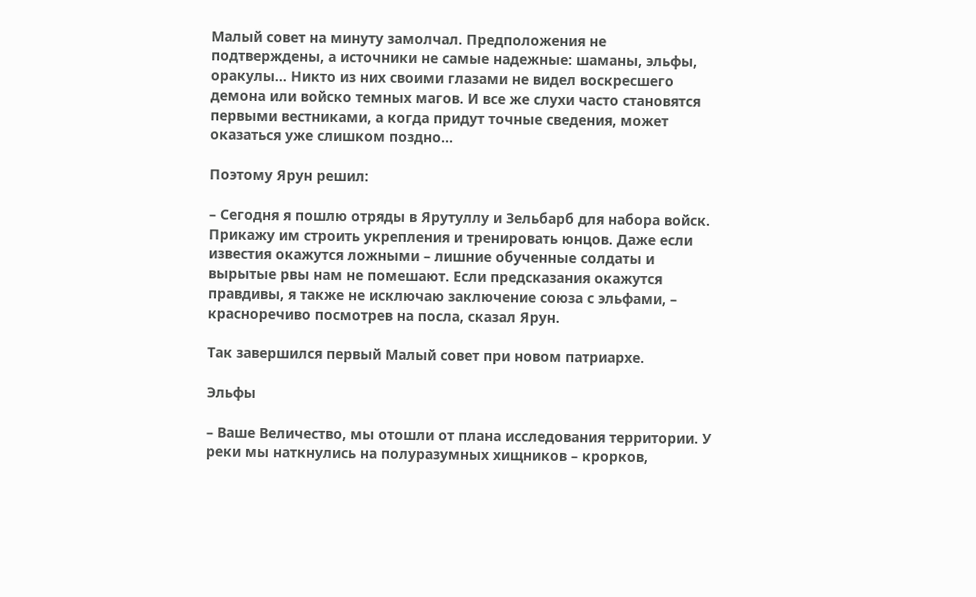Малый совет на минуту замолчал. Предположения не подтверждены, а источники не самые надежные: шаманы, эльфы, оракулы… Никто из них своими глазами не видел воскресшего демона или войско темных магов. И все же слухи часто становятся первыми вестниками, а когда придут точные сведения, может оказаться уже слишком поздно…

Поэтому Ярун решил:

– Сегодня я пошлю отряды в Ярутуллу и Зельбарб для набора войск. Прикажу им строить укрепления и тренировать юнцов. Даже если известия окажутся ложными – лишние обученные солдаты и вырытые рвы нам не помешают. Если предсказания окажутся правдивы, я также не исключаю заключение союза с эльфами, – красноречиво посмотрев на посла, сказал Ярун.

Так завершился первый Малый совет при новом патриархе.

Эльфы

– Ваше Величество, мы отошли от плана исследования территории. У реки мы наткнулись на полуразумных хищников – крорков,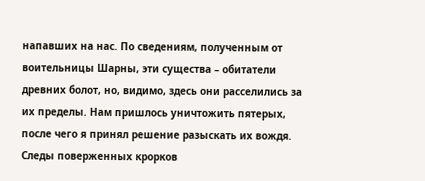напавших на нас. По сведениям, полученным от воительницы Шарны, эти существа – обитатели древних болот, но, видимо, здесь они расселились за их пределы. Нам пришлось уничтожить пятерых, после чего я принял решение разыскать их вождя. Следы поверженных крорков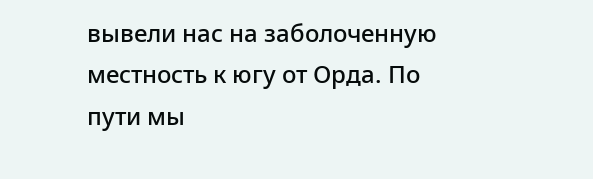вывели нас на заболоченную местность к югу от Орда. По пути мы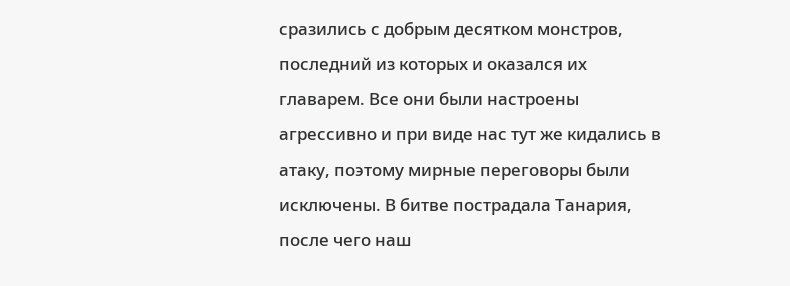сразились с добрым десятком монстров, последний из которых и оказался их главарем. Все они были настроены агрессивно и при виде нас тут же кидались в атаку, поэтому мирные переговоры были исключены. В битве пострадала Танария, после чего наш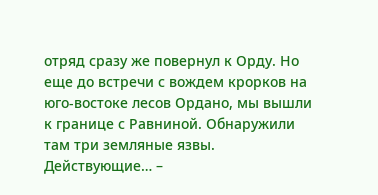отряд сразу же повернул к Орду. Но еще до встречи с вождем крорков на юго-востоке лесов Ордано, мы вышли к границе с Равниной. Обнаружили там три земляные язвы. Действующие… –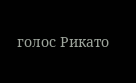голос Рикато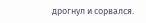дрогнул и сорвался.